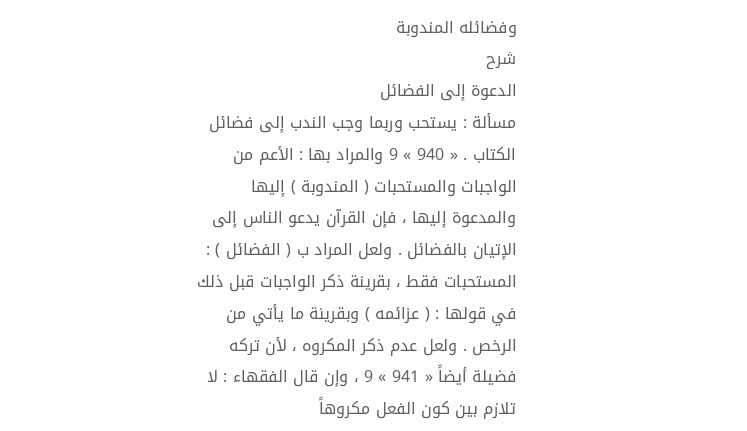وفضائله المندوبة
شرح
الدعوة إلى الفضائل
مسألة : يستحب وربما وجب الندب إلى فضائل الكتاب . « 940 » 9 والمراد بها : الأعم من الواجبات والمستحبات ( المندوبة ) إليها والمدعوة إليها ، فإن القرآن يدعو الناس إلى الإتيان بالفضائل . ولعل المراد ب ( الفضائل ) : المستحبات فقط ، بقرينة ذكر الواجبات قبل ذلك في قولها : ( عزائمه ) وبقرينة ما يأتي من الرخص . ولعل عدم ذكر المكروه ، لأن تركه فضيلة أيضاً « 941 » 9 ، وإن قال الفقهاء : لا تلازم بين كون الفعل مكروهاً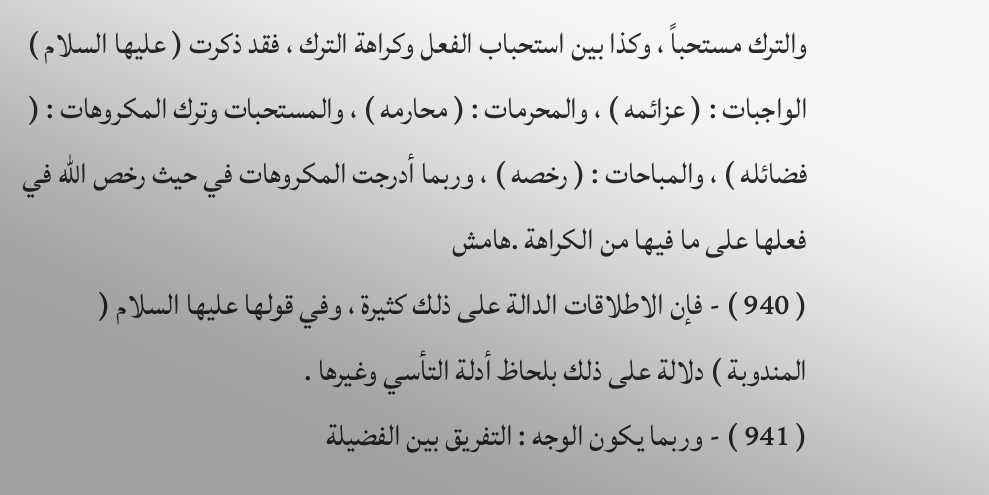والترك مستحباً ، وكذا بين استحباب الفعل وكراهة الترك ، فقد ذكرت ( عليها السلام ) الواجبات : ( عزائمه ) ، والمحرمات : ( محارمه ) ، والمستحبات وترك المكروهات : ( فضائله ) ، والمباحات : ( رخصه ) ، وربما أدرجت المكروهات في حيث رخص الله في فعلها على ما فيها من الكراهة .هامش
( 940 ) - فإن الاطلاقات الدالة على ذلك كثيرة ، وفي قولها عليها السلام ( المندوبة ) دلالة على ذلك بلحاظ أدلة التأسي وغيرها .
( 941 ) - وربما يكون الوجه : التفريق بين الفضيلة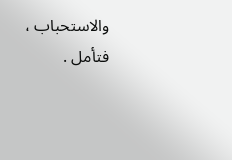والاستحباب ، فتأمل .